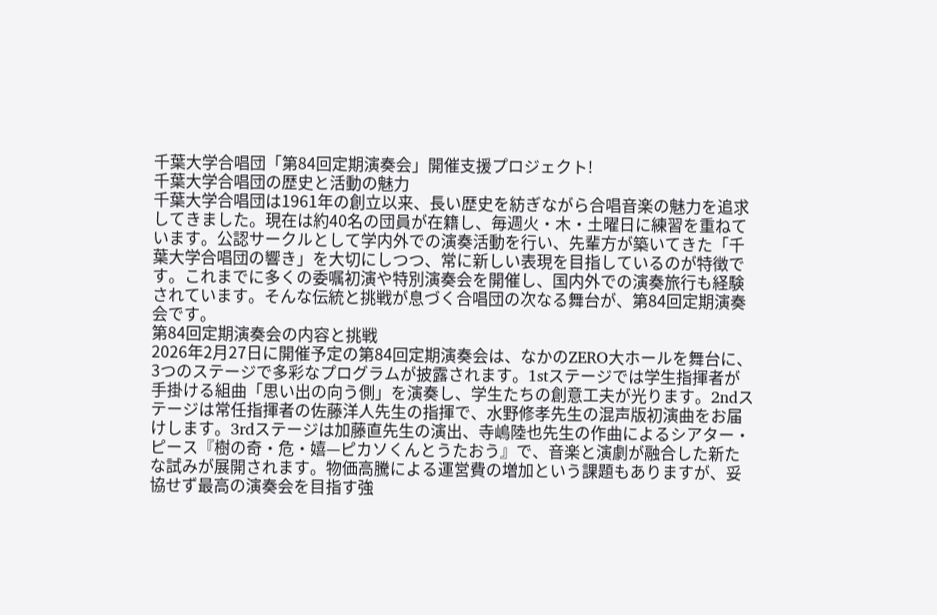千葉大学合唱団「第84回定期演奏会」開催支援プロジェクト!
千葉大学合唱団の歴史と活動の魅力
千葉大学合唱団は1961年の創立以来、長い歴史を紡ぎながら合唱音楽の魅力を追求してきました。現在は約40名の団員が在籍し、毎週火・木・土曜日に練習を重ねています。公認サークルとして学内外での演奏活動を行い、先輩方が築いてきた「千葉大学合唱団の響き」を大切にしつつ、常に新しい表現を目指しているのが特徴です。これまでに多くの委嘱初演や特別演奏会を開催し、国内外での演奏旅行も経験されています。そんな伝統と挑戦が息づく合唱団の次なる舞台が、第84回定期演奏会です。
第84回定期演奏会の内容と挑戦
2026年2月27日に開催予定の第84回定期演奏会は、なかのZERO大ホールを舞台に、3つのステージで多彩なプログラムが披露されます。1stステージでは学生指揮者が手掛ける組曲「思い出の向う側」を演奏し、学生たちの創意工夫が光ります。2ndステージは常任指揮者の佐藤洋人先生の指揮で、水野修孝先生の混声版初演曲をお届けします。3rdステージは加藤直先生の演出、寺嶋陸也先生の作曲によるシアター・ピース『樹の奇・危・嬉—ピカソくんとうたおう』で、音楽と演劇が融合した新たな試みが展開されます。物価高騰による運営費の増加という課題もありますが、妥協せず最高の演奏会を目指す強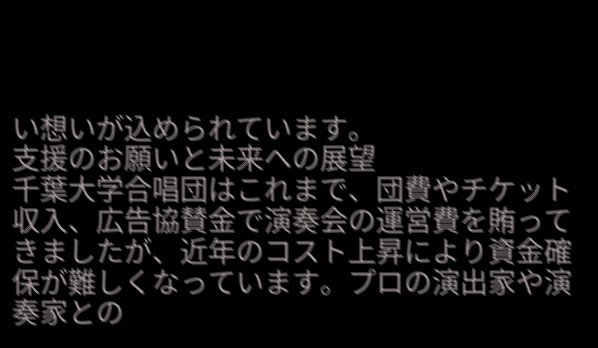い想いが込められています。
支援のお願いと未来への展望
千葉大学合唱団はこれまで、団費やチケット収入、広告協賛金で演奏会の運営費を賄ってきましたが、近年のコスト上昇により資金確保が難しくなっています。プロの演出家や演奏家との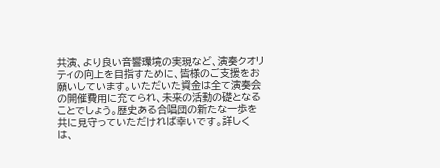共演、より良い音響環境の実現など、演奏クオリティの向上を目指すために、皆様のご支援をお願いしています。いただいた資金は全て演奏会の開催費用に充てられ、未来の活動の礎となることでしょう。歴史ある合唱団の新たな一歩を共に見守っていただければ幸いです。詳しくは、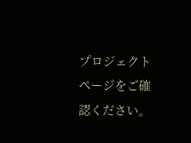プロジェクトページをご確認ください。